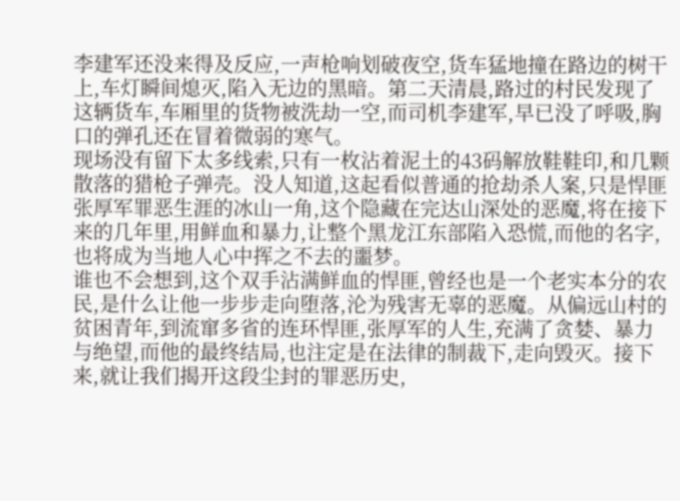李建军还没来得及反应,一声枪响划破夜空,货车猛地撞在路边的树干上,车灯瞬间熄灭,陷入无边的黑暗。第二天清晨,路过的村民发现了这辆货车,车厢里的货物被洗劫一空,而司机李建军,早已没了呼吸,胸口的弹孔还在冒着微弱的寒气。
现场没有留下太多线索,只有一枚沾着泥土的43码解放鞋鞋印,和几颗散落的猎枪子弹壳。没人知道,这起看似普通的抢劫杀人案,只是悍匪张厚军罪恶生涯的冰山一角,这个隐藏在完达山深处的恶魔,将在接下来的几年里,用鲜血和暴力,让整个黑龙江东部陷入恐慌,而他的名字,也将成为当地人心中挥之不去的噩梦。
谁也不会想到,这个双手沾满鲜血的悍匪,曾经也是一个老实本分的农民,是什么让他一步步走向堕落,沦为残害无辜的恶魔。从偏远山村的贫困青年,到流窜多省的连环悍匪,张厚军的人生,充满了贪婪、暴力与绝望,而他的最终结局,也注定是在法律的制裁下,走向毁灭。接下来,就让我们揭开这段尘封的罪恶历史,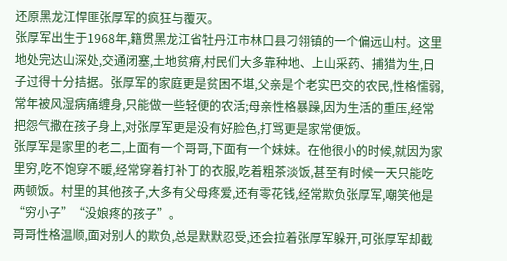还原黑龙江悍匪张厚军的疯狂与覆灭。
张厚军出生于1968年,籍贯黑龙江省牡丹江市林口县刁翎镇的一个偏远山村。这里地处完达山深处,交通闭塞,土地贫瘠,村民们大多靠种地、上山采药、捕猎为生,日子过得十分拮据。张厚军的家庭更是贫困不堪,父亲是个老实巴交的农民,性格懦弱,常年被风湿病痛缠身,只能做一些轻便的农活;母亲性格暴躁,因为生活的重压,经常把怨气撒在孩子身上,对张厚军更是没有好脸色,打骂更是家常便饭。
张厚军是家里的老二,上面有一个哥哥,下面有一个妹妹。在他很小的时候,就因为家里穷,吃不饱穿不暖,经常穿着打补丁的衣服,吃着粗茶淡饭,甚至有时候一天只能吃两顿饭。村里的其他孩子,大多有父母疼爱,还有零花钱,经常欺负张厚军,嘲笑他是“穷小子”“没娘疼的孩子”。
哥哥性格温顺,面对别人的欺负,总是默默忍受,还会拉着张厚军躲开,可张厚军却截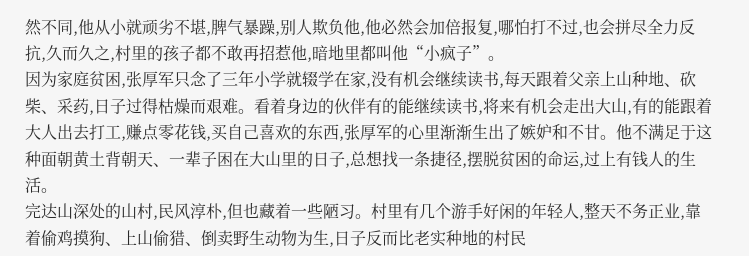然不同,他从小就顽劣不堪,脾气暴躁,别人欺负他,他必然会加倍报复,哪怕打不过,也会拼尽全力反抗,久而久之,村里的孩子都不敢再招惹他,暗地里都叫他“小疯子”。
因为家庭贫困,张厚军只念了三年小学就辍学在家,没有机会继续读书,每天跟着父亲上山种地、砍柴、采药,日子过得枯燥而艰难。看着身边的伙伴有的能继续读书,将来有机会走出大山,有的能跟着大人出去打工,赚点零花钱,买自己喜欢的东西,张厚军的心里渐渐生出了嫉妒和不甘。他不满足于这种面朝黄土背朝天、一辈子困在大山里的日子,总想找一条捷径,摆脱贫困的命运,过上有钱人的生活。
完达山深处的山村,民风淳朴,但也藏着一些陋习。村里有几个游手好闲的年轻人,整天不务正业,靠着偷鸡摸狗、上山偷猎、倒卖野生动物为生,日子反而比老实种地的村民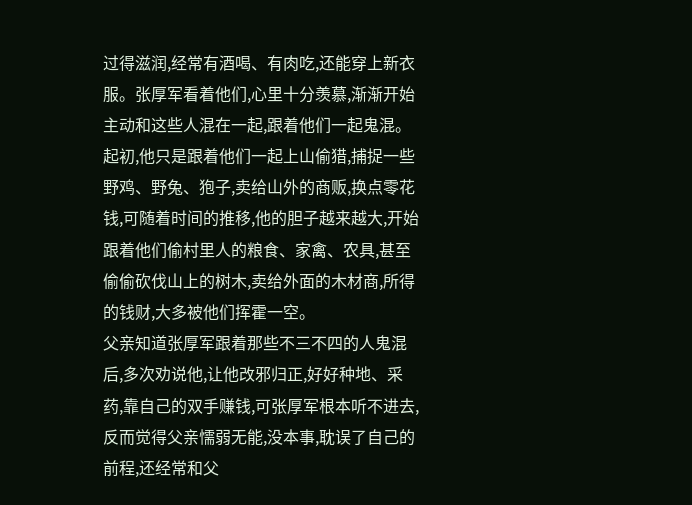过得滋润,经常有酒喝、有肉吃,还能穿上新衣服。张厚军看着他们,心里十分羡慕,渐渐开始主动和这些人混在一起,跟着他们一起鬼混。
起初,他只是跟着他们一起上山偷猎,捕捉一些野鸡、野兔、狍子,卖给山外的商贩,换点零花钱,可随着时间的推移,他的胆子越来越大,开始跟着他们偷村里人的粮食、家禽、农具,甚至偷偷砍伐山上的树木,卖给外面的木材商,所得的钱财,大多被他们挥霍一空。
父亲知道张厚军跟着那些不三不四的人鬼混后,多次劝说他,让他改邪归正,好好种地、采药,靠自己的双手赚钱,可张厚军根本听不进去,反而觉得父亲懦弱无能,没本事,耽误了自己的前程,还经常和父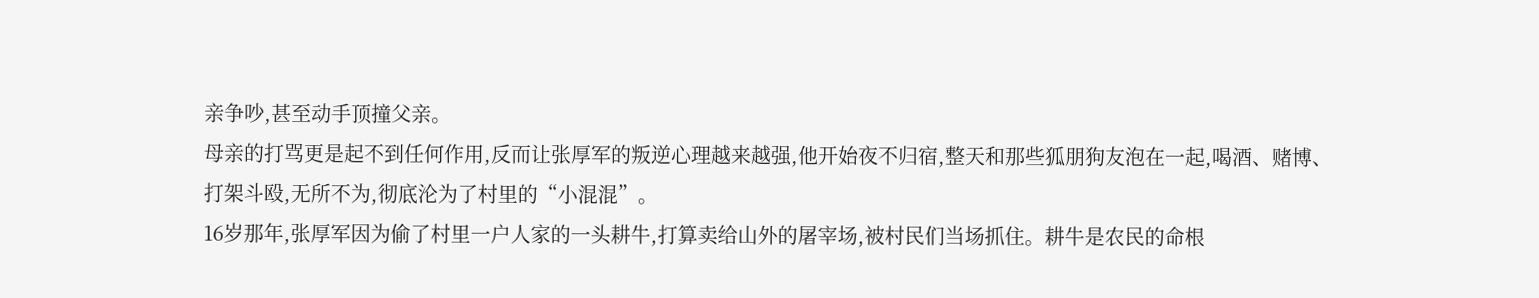亲争吵,甚至动手顶撞父亲。
母亲的打骂更是起不到任何作用,反而让张厚军的叛逆心理越来越强,他开始夜不归宿,整天和那些狐朋狗友泡在一起,喝酒、赌博、打架斗殴,无所不为,彻底沦为了村里的“小混混”。
16岁那年,张厚军因为偷了村里一户人家的一头耕牛,打算卖给山外的屠宰场,被村民们当场抓住。耕牛是农民的命根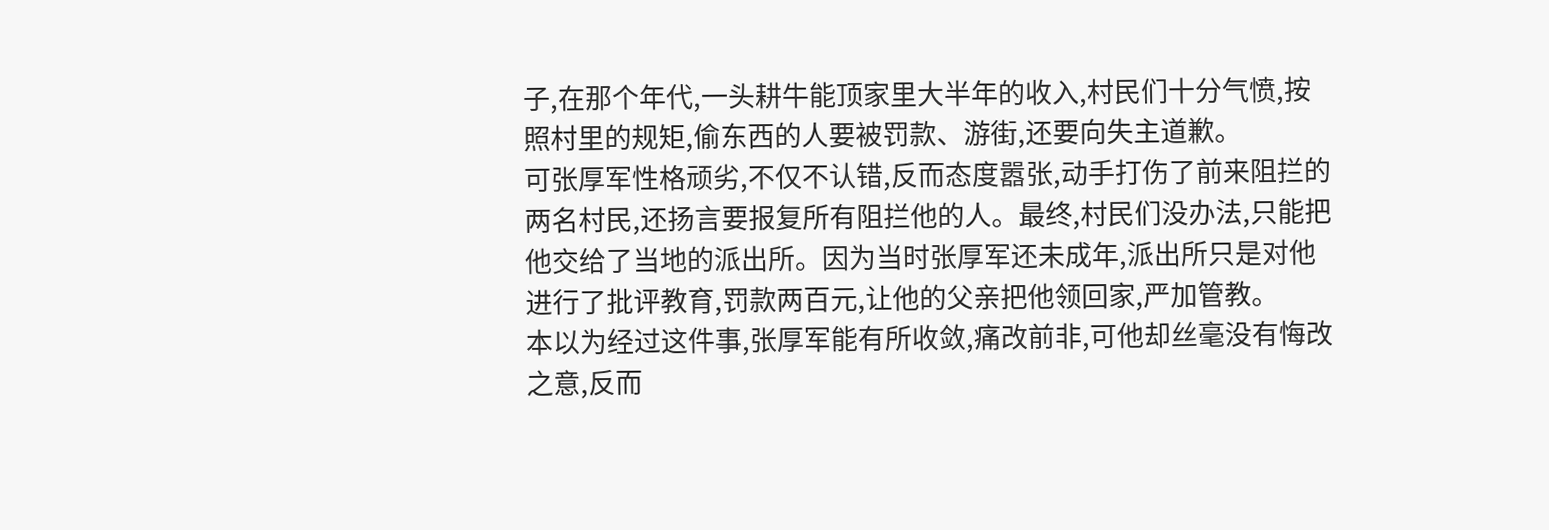子,在那个年代,一头耕牛能顶家里大半年的收入,村民们十分气愤,按照村里的规矩,偷东西的人要被罚款、游街,还要向失主道歉。
可张厚军性格顽劣,不仅不认错,反而态度嚣张,动手打伤了前来阻拦的两名村民,还扬言要报复所有阻拦他的人。最终,村民们没办法,只能把他交给了当地的派出所。因为当时张厚军还未成年,派出所只是对他进行了批评教育,罚款两百元,让他的父亲把他领回家,严加管教。
本以为经过这件事,张厚军能有所收敛,痛改前非,可他却丝毫没有悔改之意,反而